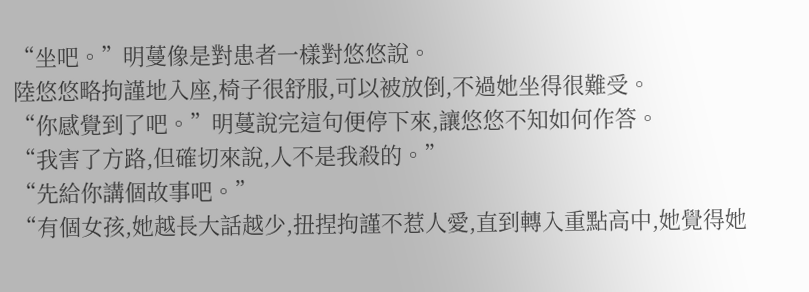“坐吧。”明蔓像是對患者一樣對悠悠說。
陸悠悠略拘謹地入座,椅子很舒服,可以被放倒,不過她坐得很難受。
“你感覺到了吧。”明蔓說完這句便停下來,讓悠悠不知如何作答。
“我害了方路,但確切來說,人不是我殺的。”
“先給你講個故事吧。”
“有個女孩,她越長大話越少,扭捏拘謹不惹人愛,直到轉入重點高中,她覺得她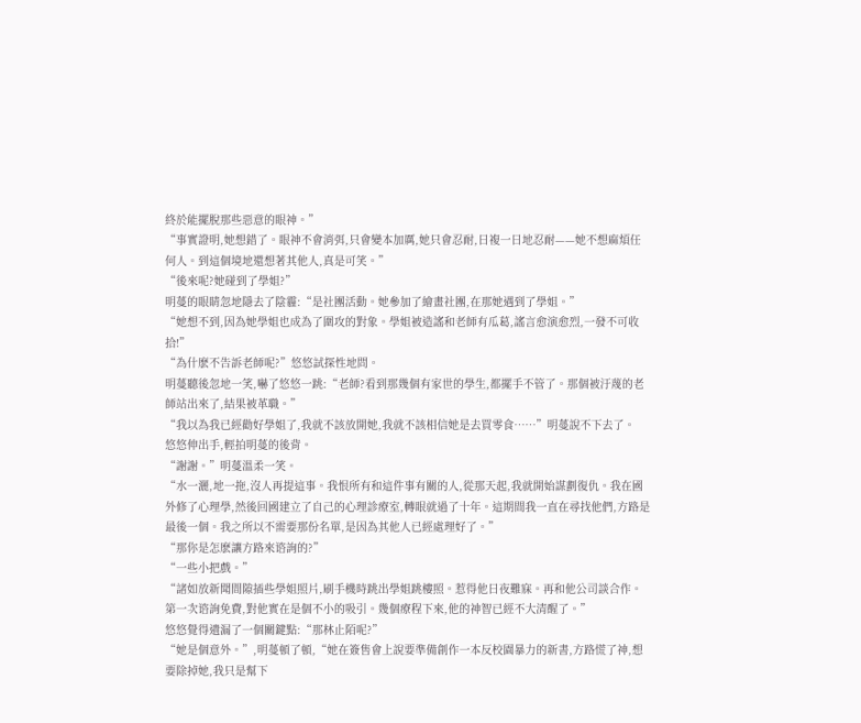終於能擺脫那些惡意的眼神。”
“事實證明,她想錯了。眼神不會消弭,只會變本加厲,她只會忍耐,日複一日地忍耐——她不想麻煩任何人。到這個境地還想著其他人,真是可笑。”
“後來呢?她碰到了學姐?”
明蔓的眼睛忽地隱去了陰霾:“是社團活動。她參加了繪畫社團,在那她遇到了學姐。”
“她想不到,因為她學姐也成為了圍攻的對象。學姐被造謠和老師有瓜葛,謠言愈演愈烈,一發不可收拾!”
“為什麽不告訴老師呢?”悠悠試探性地問。
明蔓聽後忽地一笑,嚇了悠悠一跳:“老師?看到那幾個有家世的學生,都擺手不管了。那個被汙蔑的老師站出來了,結果被革職。”
“我以為我已經勸好學姐了,我就不該放開她,我就不該相信她是去買零食……”明蔓說不下去了。
悠悠伸出手,輕拍明蔓的後背。
“謝謝。”明蔓溫柔一笑。
“水一灑,地一拖,沒人再提這事。我恨所有和這件事有關的人,從那天起,我就開始謀劃復仇。我在國外修了心理學,然後回國建立了自己的心理診療室,轉眼就過了十年。這期間我一直在尋找他們,方路是最後一個。我之所以不需要那份名單,是因為其他人已經處理好了。”
“那你是怎麽讓方路來谘詢的?”
“一些小把戲。”
“諸如放新聞間隙插些學姐照片,刷手機時跳出學姐跳樓照。惹得他日夜難寐。再和他公司談合作。第一次谘詢免費,對他實在是個不小的吸引。幾個療程下來,他的神智已經不大清醒了。”
悠悠覺得遺漏了一個關鍵點:“那林止陌呢?”
“她是個意外。”,明蔓頓了頓,“她在簽售會上說要準備創作一本反校園暴力的新書,方路慌了神,想要除掉她,我只是幫下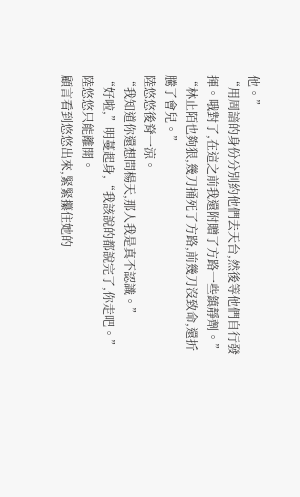他。”
“用周諳的身份分別約他們去天台,然後等他們自行發揮。哦對了,在這之前我還附贈了方路一些鎮靜劑。”
“林止陌也夠狠,幾刀捅死了方路,前幾刀沒致命,還折騰了會兒。”
陸悠悠後脊一涼。
“我知道你還想問楊天,那人我是真不認識。”
“好啦,”明蔓起身,“我該說的都說完了,你走吧。”
陸悠悠只能離開。
顧言看到悠悠出來,緊緊攥住她的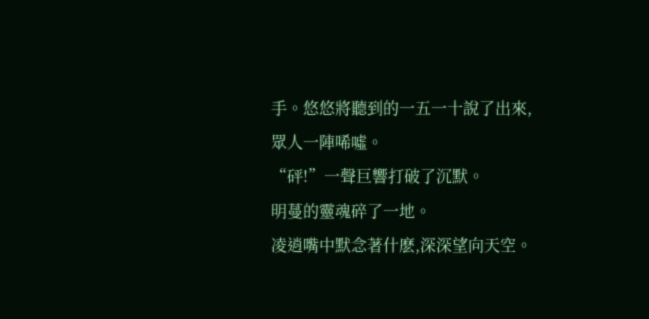手。悠悠將聽到的一五一十說了出來,眾人一陣唏噓。
“砰!”一聲巨響打破了沉默。
明蔓的靈魂碎了一地。
凌逍嘴中默念著什麽,深深望向天空。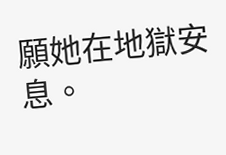願她在地獄安息。